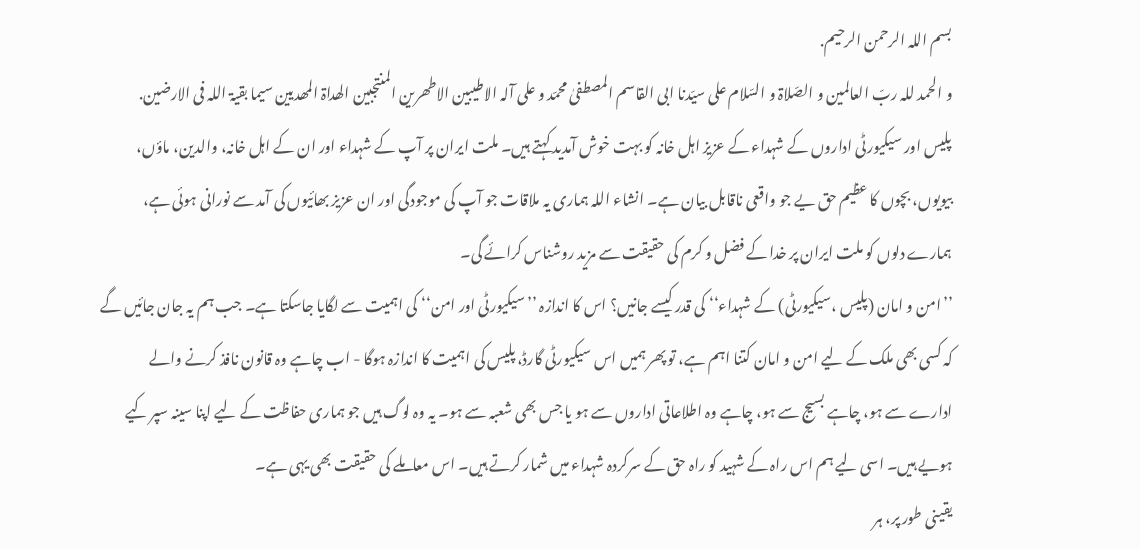بسم اللہ الرحمن الرحیم.
و الحمد للہ ربّ العالمین و الصّلاۃ و السّلام علی سیّدنا ابی القاسم المصطفیٰ محمّد و علی آلہ الاطیبین الاطھرین المنتجبین الھداۃ المھدیین سیما بقیۃ اللہ فی الارضین.
پلیس اور سیکیورٹی اداروں کے شہداء کے عزیز اہل خانہ کو بہت خوش آمدید کہتے ہیں۔ ملت ایران پر آپ کے شہداء اور ان کے اہل خانہ، والدین، ماؤں، بیویوں، بچوں کا عظیم حق یے جو واقعی ناقابل بیان ہے۔ انشاء اللہ ہماری یہ ملاقات جو آپ کی موجودگی اور ان عزیز بھائیوں کی آمد سے نورانی ہوئی ہے، ہمارے دلوں کو ملت ایران پر خدا کے فضل و کرم کی حقیقت سے مزید روشناس کرائے گی۔
’’امن و امان (پلیس ،سیکیورٹی) کے شہداء‘‘ کی قدر کیسے جانیں؟ اس کا اندازہ ’’سیکیورٹی اور امن‘‘ کی اہمیت سے لگایا جاسکتا ہے۔ جب ہم یہ جان جائیں گے کہ کسی بھی ملک کے لیے امن و امان کتنا اہم ہے، تو پھر ہمیں اس سیکیورٹی گارڈ، پلیس کی اہمیت کا اندازہ ہوگا - اب چاہے وہ قانون نافذ کرنے والے ادارے سے ہو، چاہے بسیج سے ہو، چاہے وہ اطلاعاتی اداروں سے ہو یا جس بھی شعبہ سے ہو۔ یہ وہ لوگ ہیں جو ہماری حفاظت کے لیے اپنا سینہ سپر کیے ہویے ہیں۔ اسی لیے ہم اس راہ کے شہید کو راہ حق کے سرکردہ شہداء میں شمار کرتے ہیں۔ اس معاملے کی حقیقت بھی یہی ہے۔
یقینی طور پر، ہر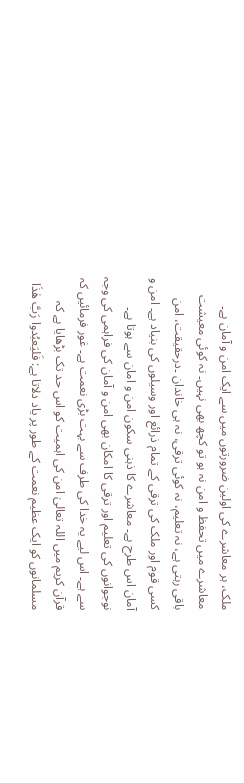ملک، ہر معاشرے کی اولین ضرورتوں میں سے ایک امن و آمان ہے۔ معاشرے میں تحفظ و امن نہ ہو تو کچھ بھی نہیں۔ نہ کوئی معیشت باقی رہتی ہے، نہ تعلیم، نہ کوئی ترقی، نہ ہی خاندان ۔درحقیقت، امن کسی قوم اور ملک کی ترقی کے تمام ذرائع اور وسیلوں کی بنیاد ہے۔ امن و آمان اس طرح ہے۔ معاشرے کا ذہنی سکون امن و امان سے ہوتا ہے۔ نوجوانوں کی تعلیم اور ترقی کا امکان بھی امن و آمان کی فراہمی کی وجہ سے ہے۔ اس لیے یہ خدا کی طرف سے بہت بڑی نعمت ہے۔ غور فرمائیں کہ قرآن کریم میں اللہ تعالیٰ امن کی اہمیت کو اس حد تک بڑھایا ہے کہ مسلمانوں کو ایک عظیم نعمت کے طور پر یاد دلاتا ہے: فَلیَعبُدوا رَبَّ هٰذَا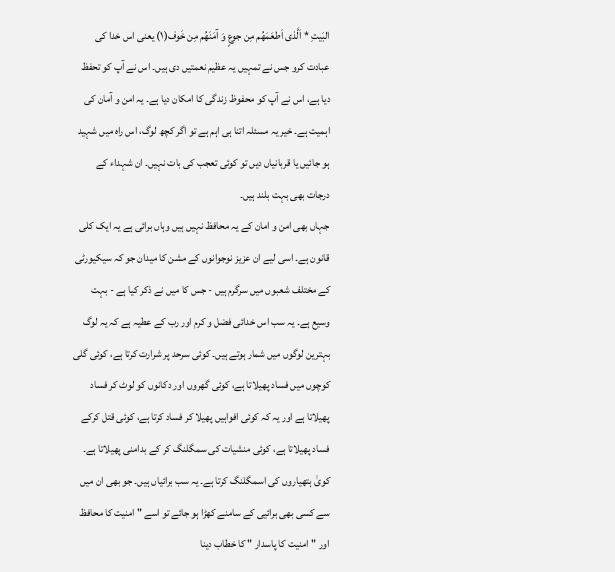البَیتِ * اَلَّذی اَطعَمَهُم مِن جوعٍ وَ آمَنَهُم مِن خَوف(۱) یعنی اس خدا کی عبادت کرو جس نے تمہیں یہ عظیم نعمتیں دی ہیں۔ اس نے آپ کو تحفظ دیا ہے، اس نے آپ کو محفوظ زندگی کا امکان دیا ہے۔ یہ امن و آمان کی اہمیت ہے۔ خیر یہ مسئلہ اتنا ہی اہم ہے تو اگر کچھ لوگ، اس راہ میں شہید ہو جائیں یا قربانیاں دیں تو کوئی تعجب کی بات نہیں۔ ان شہداء کے درجات بھی بہت بلند ہیں۔
جہاں بھی امن و امان کے یہ محافظ نہیں ہیں وہاں برائی ہے یہ ایک کلی قانون ہے۔ اسی لیے ان عزیز نوجوانوں کے مشن کا میدان جو کہ سیکیورٹی کے مختلف شعبوں میں سرگرم ہیں - جس کا میں نے ذکر کیا ہے - بہت وسیع ہے۔ یہ سب اس خدائی فضل و کرم اور رب کے عطیہ ہے کہ یہ لوگ بہترین لوگوں میں شمار ہوتے ہیں۔ کوئی سرحد پر شرارت کرتا ہے، کوئی گلی کوچوں میں فساد پھیلاتا ہے، کوئی گھروں اور دکانوں کو لوٹ کر فساد پھیلاتا ہے اور یہ کہ کوئی افواہیں پھیلا کر فساد کرتا ہے، کوئی قتل کرکے فساد پھیلاتا ہے، کوئی منشیات کی سمگلنگ کر کے بدامنی پھیلاتا ہے۔ کویٰ ہتھیاروں کی اسمگلنگ کرتا ہے۔ یہ سب برائیاں ہیں۔ جو بھی ان میں سے کسی بھی برائیی کے سامنے کھڑا ہو جائے تو اسے " امنیت کا محافظ اور "امنیت کا پاسدار " کا خطاب دینا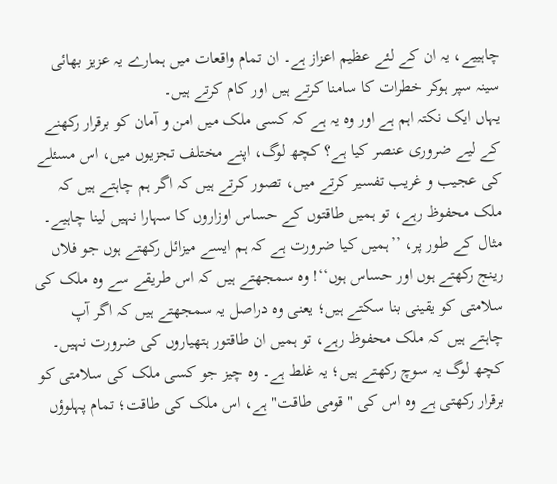چاہییے، یہ ان کے لئے عظیم اعزاز ہے۔ ان تمام واقعات میں ہمارے یہ عزیز بھائی سینہ سپر ہوکر خطرات کا سامنا کرتے ہیں اور کام کرتے ہیں۔
یہاں ایک نکتہ اہم ہے اور وہ یہ ہے کہ کسی ملک میں امن و آمان کو برقرار رکھنے کے لیے ضروری عنصر کیا ہے؟ کچھ لوگ، اپنے مختلف تجزیوں میں، اس مسئلے کی عجیب و غریب تفسیر کرتے میں، تصور کرتے ہیں کہ اگر ہم چاہتے ہیں کہ ملک محفوظ رہے، تو ہمیں طاقتوں کے حساس اوزاروں کا سہارا نہیں لینا چاہیے۔ مثال کے طور پر، ’’ہمیں کیا ضرورت ہے کہ ہم ایسے میزائل رکھتے ہوں جو فلاں رینج رکھتے ہوں اور حساس ہوں‘‘! وہ سمجھتے ہیں کہ اس طریقے سے وہ ملک کی سلامتی کو یقینی بنا سکتے ہیں؛ یعنی وہ دراصل یہ سمجھتے ہیں کہ اگر آپ چاہتے ہیں کہ ملک محفوظ رہے، تو ہمیں ان طاقتور ہتھیاروں کی ضرورت نہیں۔ کچھ لوگ یہ سوچ رکھتے ہیں؛ یہ غلط ہے۔ وہ چیز جو کسی ملک کی سلامتی کو برقرار رکھتی ہے وہ اس کی "قومی طاقت" ہے، اس ملک کی طاقت؛ تمام پہلوؤں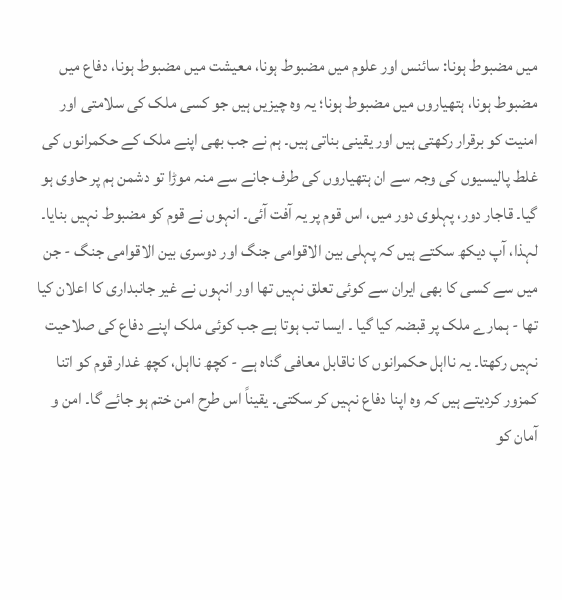میں مضبوط ہونا: سائنس اور علوم میں مضبوط ہونا، معیشت میں مضبوط ہونا، دفاع میں مضبوط ہونا، ہتھیاروں میں مضبوط ہونا؛ یہ وہ چیزیں ہیں جو کسی ملک کی سلامتی اور امنیت کو برقرار رکھتی ہیں اور یقینی بناتی ہیں۔ ہم نے جب بھی اپنے ملک کے حکمرانوں کی غلط پالیسیوں کی وجہ سے ان ہتھیاروں کی طرف جانے سے منہ موڑا تو دشمن ہم پر حاوی ہو گیا۔ قاجار دور، پہلوی دور میں، اس قوم پر یہ آفت آئی۔ انہوں نے قوم کو مضبوط نہیں بنایا۔ لہذا، آپ دیکھ سکتے ہیں کہ پہلی بین الاقوامی جنگ اور دوسری بین الاقوامی جنگ - جن میں سے کسی کا بھی ایران سے کوئی تعلق نہیں تھا اور انہوں نے غیر جانبداری کا اعلان کیا تھا - ہمارے ملک پر قبضہ کیا گیا ۔ ایسا تب ہوتا ہے جب کوئی ملک اپنے دفاع کی صلاحیت نہیں رکھتا۔ یہ نااہل حکمرانوں کا ناقابل معافی گناہ ہے - کچھ نااہل، کچھ غدار قوم کو اتنا کمزور کردیتے ہیں کہ وہ اپنا دفاع نہیں کر سکتی۔ یقیناً اس طرح امن ختم ہو جائے گا۔ امن و آمان کو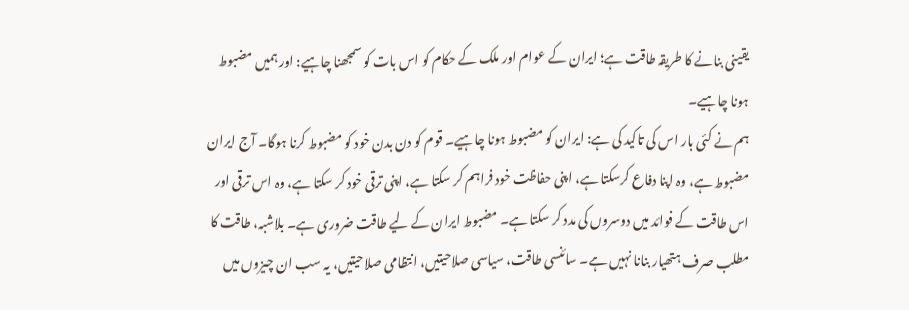یقینی بنانے کا طریقہ طاقت ہے؛ ایران کے عوام اور ملک کے حکام کو اس بات کو سمجھنا چاہیے: اور ہمیں مضبوط ہونا چاہیے۔
ہم نے کئی بار اس کی تاکید کی ہے: ایران کو مضبوط ہونا چاہیے۔ قوم کو دن بدن خود کو مضبوط کرنا ہوگا۔ آج ایران مضبوط ہے، وہ اپنا دفاع کرسکتا ہے، اپنی حفاظت خود فراہم کر سکتا ہے، اپنی ترقی خود کر سکتا ہے، وہ اس ترقی اور اس طاقت کے فوائد میں دوسروں کی مدد کر سکتا ہے۔ مضبوط ایران کے لیے طاقت ضروری ہے۔ بلاشبہ، طاقت کا مطلب صرف ہتھیار بنانا نہیں ہے۔ سائنسی طاقت، سیاسی صلاحیتیں، انتظامی صلاحیتیں، یہ سب ان چیزوں میں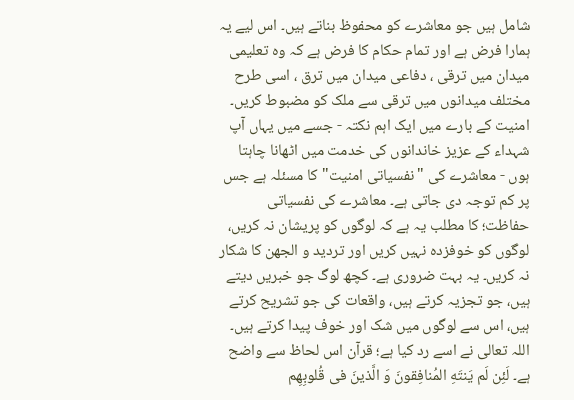شامل ہیں جو معاشرے کو محفوظ بناتے ہیں۔ اس لیے یہ ہمارا فرض ہے اور تمام حکام کا فرض ہے کہ وہ تعلیمی میدان میں ترقی ، دفاعی میدان میں ترق ، اسی طرح مختلف میدانوں میں ترقی سے ملک کو مضبوط کریں۔
امنیت کے بارے میں ایک اہم نکتہ - جسے میں یہاں آپ شہداء کے عزیز خاندانوں کی خدمت میں اٹھانا چاہتا ہوں - معاشرے کی "نفسیاتی امنیت" کا مسئلہ ہے جس پر کم توجہ دی جاتی ہے۔ معاشرے کی نفسیاتی حفاظت؛ کا مطلب یہ ہے کہ لوگوں کو پریشان نہ کریں، لوگوں کو خوفزدہ نہیں کریں اور تردید و الجھن کا شکار نہ کریں۔ یہ بہت ضروری ہے۔ کچھ لوگ جو خبریں دیتے ہیں، جو تجزیہ کرتے ہیں، واقعات کی جو تشریح کرتے ہیں، اس سے لوگوں میں شک اور خوف پیدا کرتے ہیں۔ اللہ تعالی نے اسے رد کیا ہے؛ قرآن اس لحاظ سے واضح ہے۔ لَئِن لَم یَنتَهِ المُنافِقونَ وَ الَّذینَ فی قُلوبِهِم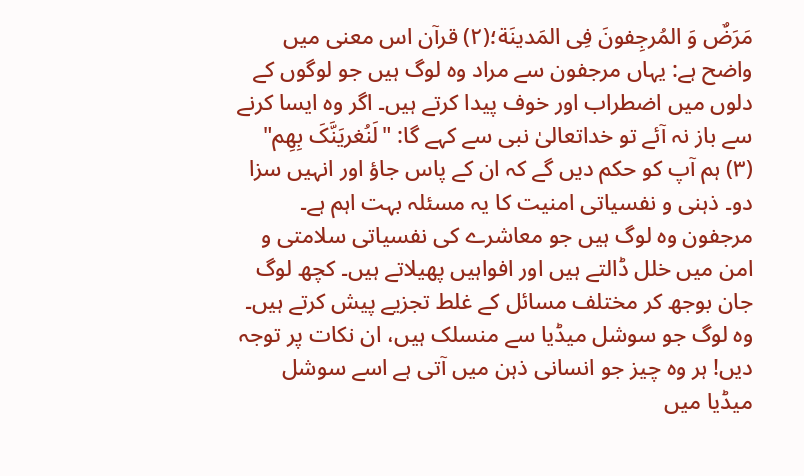مَرَضٌ وَ المُرجِفونَ فِی المَدینَة؛(۲) قرآن اس معنی میں واضح ہے: یہاں مرجفون سے مراد وہ لوگ ہیں جو لوگوں کے دلوں میں اضطراب اور خوف پیدا کرتے ہیں۔ اگر وہ ایسا کرنے سے باز نہ آئے تو خداتعالیٰ نبی سے کہے گا: "لَنُغریَنَّکَ بِهِم" (۳) ہم آپ کو حکم دیں گے کہ ان کے پاس جاؤ اور انہیں سزا دو۔ ذہنی و نفسیاتی امنیت کا یہ مسئلہ بہت اہم ہے۔ مرجفون وہ لوگ ہیں جو معاشرے کی نفسیاتی سلامتی و امن میں خلل ڈالتے ہیں اور افواہیں پھیلاتے ہیں۔ کچھ لوگ جان بوجھ کر مختلف مسائل کے غلط تجزیے پیش کرتے ہیں۔
وہ لوگ جو سوشل میڈیا سے منسلک ہیں، ان نکات پر توجہ دیں! ہر وہ چیز جو انسانی ذہن میں آتی ہے اسے سوشل میڈیا میں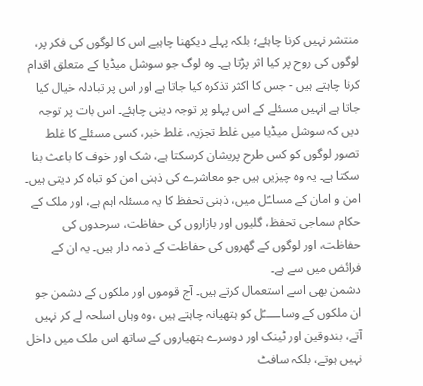منتشر نہیں کرنا چاہئے؛ بلکہ پہلے دیکھنا چاہیے اس کا لوگوں کی فکر پر، لوگوں کی روح پر کیا اثر پڑتا ہے۔ وہ لوگ جو سوشل میڈیا کے متعلق اقدام کرنا چاہتے ہیں - جس کا اکثر تذکرہ کیا جاتا ہے اور اس پر تبادلہ خیال کیا جاتا ہے انہیں مسئلے کے اس پہلو پر توجہ دینی چاہئے۔ اس بات پر توجہ دیں کہ سوشل میڈیا میں غلط تجزیہ، غلط خبر، کسی مسئلے کا غلط تصور لوگوں کو کس طرح پریشان کرسکتا ہے، شک اور خوف کا باعث بنا سکتا ہے۔ یہ وہ چیزیں ہیں جو معاشرے کی ذہنی امن کو تباہ کر دیتی ہیں۔ امن و امان کے مساـؑل میں، ذہنی تحفظ کا یہ مسئلہ اہم ہے، اور ملک کے حکام سماجی تحفظ، گلیوں اور بازاروں کی حفاظت، سرحدوں کی حفاظت، اور لوگوں کے گھروں کی حفاظت کے ذمہ دار ہیں۔ یہ ان کے فرائض میں سے ہے۔
دشمن بھی اسے استعمال کرتے ہیں۔ آج قوموں اور ملکوں کے دشمن جو ان ملکوں کے وساـــــؑل کو ہتھیانہ چاہتے ہیں ،وہ وہاں اسلحہ لے کر نہیں آتے، بندوقین اور ٹینک اور دوسرے ہتھیاروں کے ساتھ اس ملک میں داخل نہیں ہوتے، بلکہ سافٹ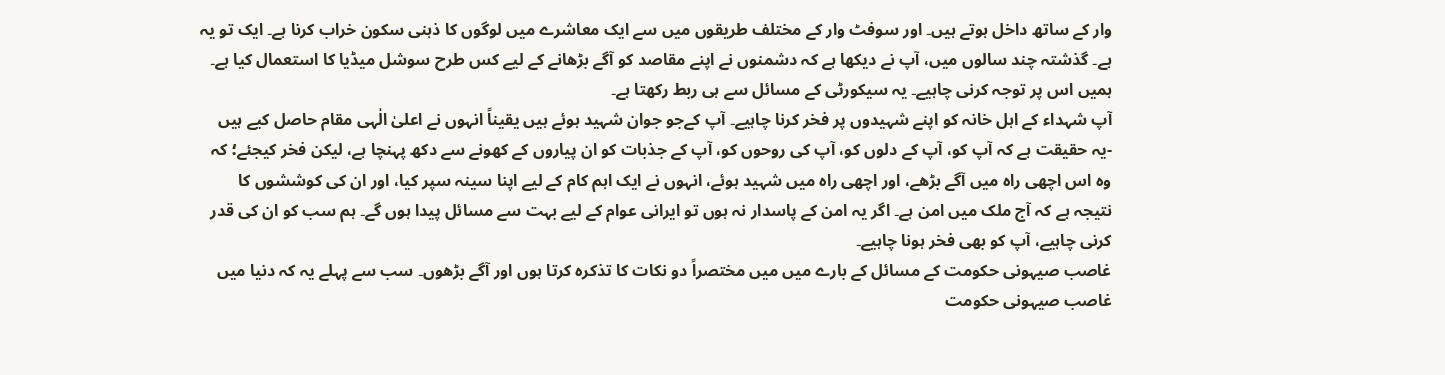وار کے ساتھ داخل ہوتے ہیں۔ اور سوفٹ وار کے مختلف طریقوں میں سے ایک معاشرے میں لوگوں کا ذہنی سکون خراب کرنا ہے۔ ایک تو یہ ہے۔ گذشتہ چند سالوں میں، آپ نے دیکھا ہے کہ دشمنوں نے اپنے مقاصد کو آگے بڑھانے کے لیے کس طرح سوشل میڈیا کا استعمال کیا ہے۔ ہمیں اس پر توجہ کرنی چاہیے۔ یہ سیکورٹی کے مسائل سے ہی ربط رکھتا ہے۔
آپ شہداء کے اہل خانہ کو اپنے شہیدوں پر فخر کرنا چاہیے۔ آپ کےجو جوان شہید ہوئے ہیں یقیناً انہوں نے اعلیٰ الٰہی مقام حاصل کیے ہیں -یہ حقیقت ہے کہ آپ کو، آپ کے دلوں کو، آپ کی روحوں کو، آپ کے جذبات کو ان پیاروں کے کھونے سے دکھ پہنچا ہے، لیکن فخر کیجئے؛ کہ وہ اس اچھی راہ میں آگے بڑھے، اور اچھی راہ میں شہید ہوئے، انہوں نے ایک اہم کام کے لیے اپنا سینہ سپر کیا، اور ان کی کوششوں کا نتیجہ ہے کہ آج ملک میں امن ہے۔ اگر یہ امن کے پاسدار نہ ہوں تو ایرانی عوام کے لیے بہت سے مسائل پیدا ہوں گے۔ ہم سب کو ان کی قدر کرنی چاہیے، آپ کو بھی فخر ہونا چاہیے۔
غاصب صیہونی حکومت کے مسائل کے بارے میں میں مختصراً دو نکات کا تذکرہ کرتا ہوں اور آگے بڑھوں۔ سب سے پہلے یہ کہ دنیا میں غاصب صیہونی حکومت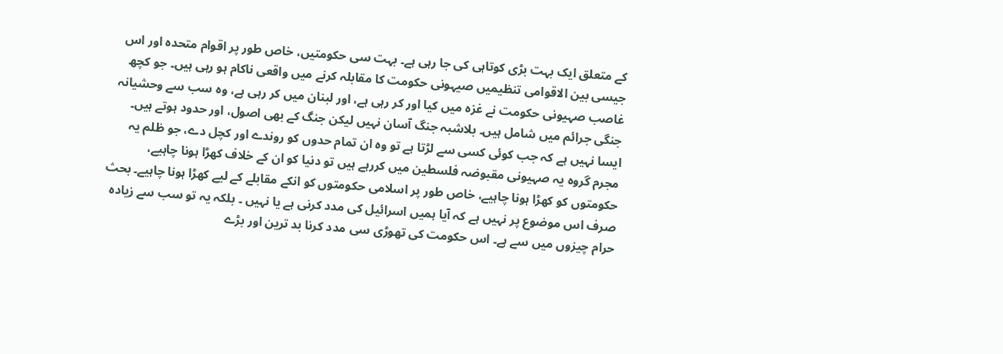کے متعلق ایک بہت بڑی کوتاہی کی جا رہی ہے۔ بہت سی حکومتیں، خاص طور پر اقوام متحدہ اور اس جیسی بین الاقوامی تنظیمیں صیہونی حکومت کا مقابلہ کرنے میں واقعی ناکام ہو رہی ہیں۔ جو کچھ غاصب صہیونی حکومت نے غزہ میں کیا اور کر رہی ہے، اور لبنان میں کر رہی ہے، وہ سب سے وحشیانہ جنگی جرائم میں شامل ہیں۔ بلاشبہ جنگ آسان نہیں لیکن جنگ کے بھی اصول، اور حدود ہوتے ہیں۔
ایسا نہیں ہے کہ جب کوئی کسی سے لڑتا ہے تو وہ ان تمام حدوں کو روندے اور کچل دے، جو ظلم یہ مجرم گروہ یہ صہیونی مقبوضہ فلسطین میں کررہے ہیں تو دنیا کو ان کے خلاف کھڑا ہونا چاہیے، حکومتوں کو کھڑا ہونا چاہیے، خاص طور پر اسلامی حکومتوں کو انکے مقابلے کے لیے کھڑا ہونا چاہیے۔ بحث صرف اس موضوع پر نہیں ہے کہ آیا ہمیں اسرائیل کی مدد کرنی ہے یا نہیں ۔ بلکہ یہ تو سب سے زیادہ حرام چیزوں میں سے ہے۔ اس حکومت کی تھوڑی سی مدد کرنا بد ترین اور بڑے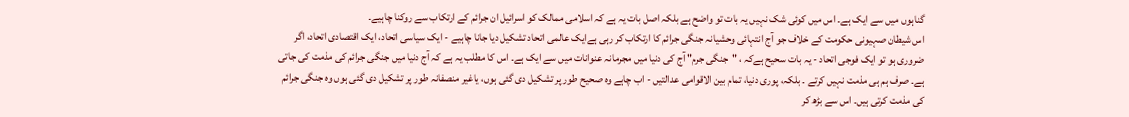گناہوں میں سے ایک ہے۔ اس میں کوئی شک نہیں یہ بات تو واضح ہے بلکہ اصل بات یہ ہے کہ اسلامی ممالک کو اسرائیل ان جرائم کے ارتکاب سے روکنا چاہیے۔
اس شیطان صہیونی حکومت کے خلاف جو آج انتہائی وحشیانہ جنگی جرائم کا ارتکاب کر رہی ہےایک عالمی اتحاد تشکیل دیا جانا چاہیے - ایک سیاسی اتحاد، ایک اقتصادی اتحاد، اگر ضروری ہو تو ایک فوجی اتحاد - یہ بات سحیح ہےکہ ، "جنگی جرم" آج کی دنیا میں مجرمانہ عنوانات میں سے ایک ہے۔ اس کا مطلب یہ ہے کہ آج دنیا میں جنگی جرائم کی مذمت کی جاتی ہے۔ صرف ہم ہی مذمت نہیں کرتے ۔ بلکہ، پوری دنیا، تمام بین الاقوامی عدالتیں - اب چاہے وہ صحیح طور پر تشکیل دی گئی ہوں، یاغیر منصفانہ طور پر تشکیل دی گئی ہوں وہ جنگی جرائم کی مذمت کرتی ہیں۔ اس سے بڑھ کر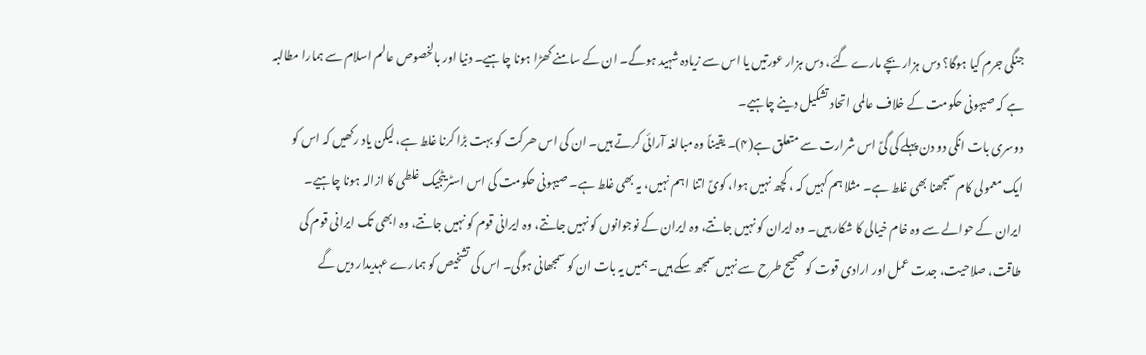جنگی جرم کیا ہوگا؟ دس ہزار بچے مارے گئے، دس ہزار عورتیں یا اس سے زیادہ شہید ہوگے۔ ان کے سامنے کھڑا ہونا چاہیے۔ دنیا اور بالخصوص عالم اسلام سے ہمارا مطالبہ ہے کہ صیہونی حکومت کے خلاف عالمی اتحاد تشکیل دینے چاہیے۔
دوسری بات انکی دو دن پہلے کی گیؑ اس شرارت سے متعلق ہے(۴)۔ یقیناً وہ مبالغہ آرائی کرتے ہیں۔ ان کی اس ھرکت کو بہت بڑا کرنا غلط ہے، لیکن یاد رکھیں کہ اس کو ایک معمولی کام سمجھنا بھی غلط ہے۔ مثلا ہم کہیں کہ ، کچھ نہیں ہوا، کویؑ اتنا اہم نہیں، یہ بھی غلط ہے۔ صیہونی حکومت کی اس اسٹریٹجیک غلطی کا ازالہ ہونا چاہیے۔ ایران کے حوالے سے وہ خام خیالی کا شکار ہیں۔ وہ ایران کو نہیں جانتے، وہ ایران کے نوجوانوں کو نہیں جانتے، وہ ایرانی قوم کو نہیں جانتے، وہ ابھی تک ایرانی قوم کی طاقت، صلاحیت، جدت عمل اور ارادی قوت کو صحیح طرح سے نہیں سمجھ سکے ہیں۔ ہمیں یہ بات ان کو سمجھانی ہوگی۔ اس کی تشخیص کو ہمارے عہدیدار دیں گے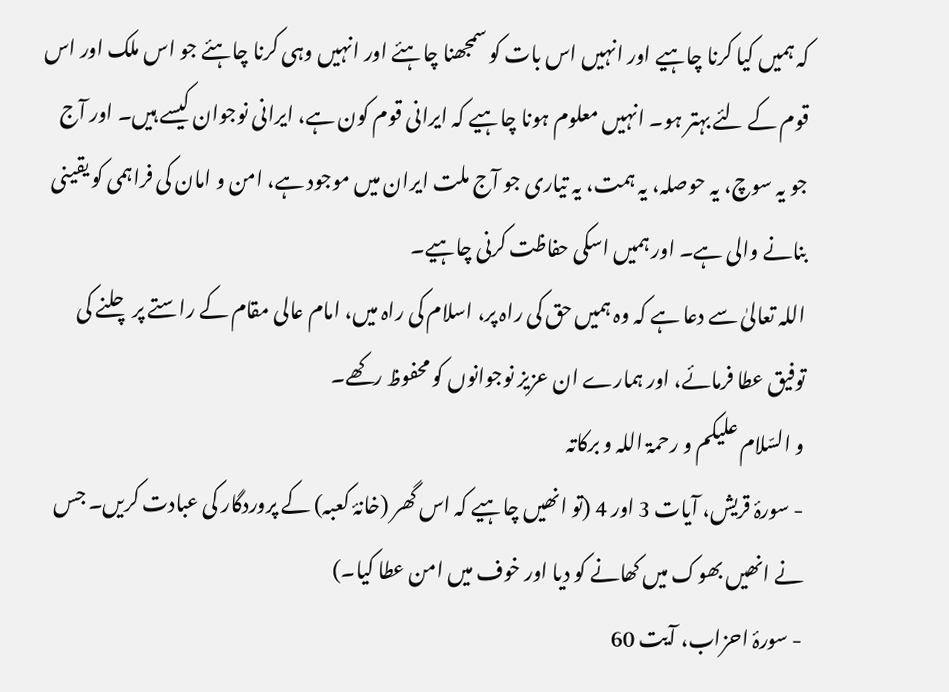کہ ہمیں کیا کرنا چاہیے اور انہیں اس بات کو سمجھنا چاہئے اور انہیں وہی کرنا چاہئے جو اس ملک اور اس قوم کے لئے بہتر ہو۔ انہیں معلوم ہونا چاہیے کہ ایرانی قوم کون ہے، ایرانی نوجوان کیسے ہیں۔ اور آج جو یہ سوچ، یہ حوصلہ، یہ ہمت، یہ تیاری جو آج ملت ایران میں موجود ہے، امن و امان کی فراہمی کو یقینی بنانے والی ہے۔ اور ہمیں اسکی حفاظت کرنی چاہیے۔
اللہ تعالیٰ سے دعا ہے کہ وہ ہمیں حق کی راہ پر، اسلام کی راہ میں، امام عالی مقام کے راستے پر چلنے کی توفیق عطا فرمائے، اور ہمارے ان عزیز نوجوانوں کو محفوظ رکھے۔
و السّلام علیکم و رحمۃ اللہ و برکاتہ
- سورۂ قریش، آيات 3 اور 4 (تو انھیں چاہیے کہ اس گھر (خانۂ کعبہ) کے پروردگار کی عبادت کریں۔ جس نے انھیں بھوک میں کھانے کو دیا اور خوف میں امن عطا کیا۔)
- سورۂ احزاب، آيت 60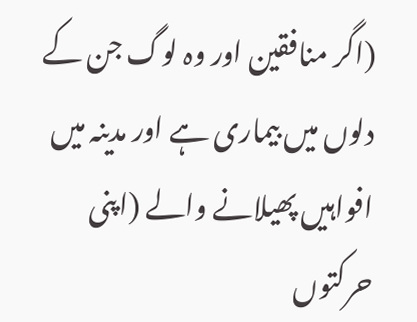(اگر منافقین اور وہ لوگ جن کے دلوں میں بیماری ہے اور مدینہ میں افواہیں پھیلانے والے (اپنی حرکتوں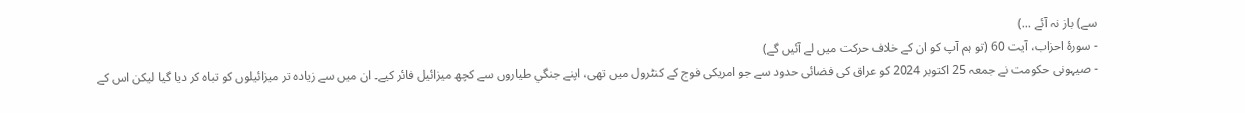سے) باز نہ آئے ...)
- سورۂ احزاب، آيت 60 (تو ہم آپ کو ان کے خلاف حرکت میں لے آئیں گے)
- صیہونی حکومت نے جمعہ 25 اکتوبر 2024 کو عراق کی فضائی حدود سے جو امریکی فوج کے کنٹرول میں تھی، اپنے جنگي طیاروں سے کچھ میزائيل فائر کیے۔ ان میں سے زیادہ تر میزائیلوں کو تباہ کر دیا گيا لیکن اس کے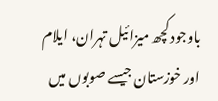باوجود کچھ میزائيل تہران، ایلام اور خوزستان جیسے صوبوں میں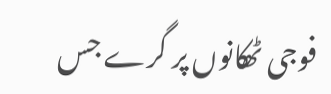فوجی ٹھکانوں پر گرے جس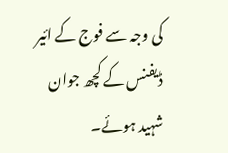کی وجہ سے فوج کے ائير ڈیفنس کے کچھ جوان شہید ہوئے۔